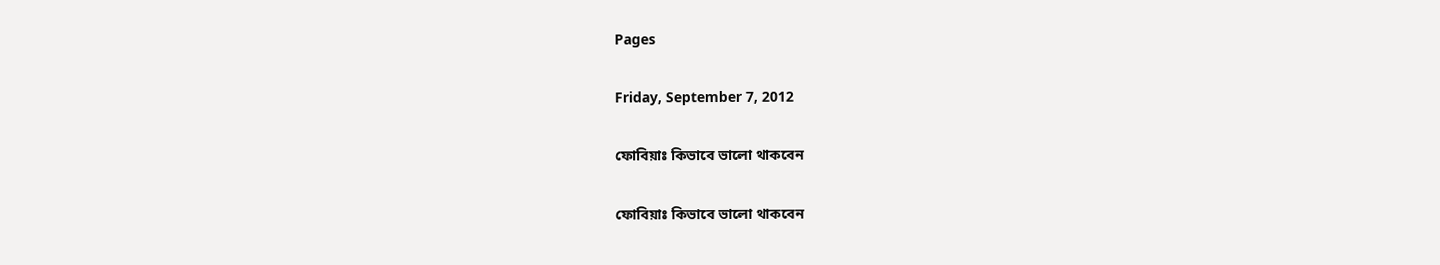Pages

Friday, September 7, 2012

ফোবিয়াঃ কিভাবে ভালো থাকবেন

ফোবিয়াঃ কিভাবে ভালো থাকবেন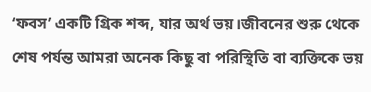‘ফবস’ একটি গ্রিক শব্দ, যার অর্থ ভয়।জীবনের শুরু থেকে শেষ পর্যন্ত আমরা অনেক কিছু বা পরিস্থিতি বা ব্যক্তিকে ভয়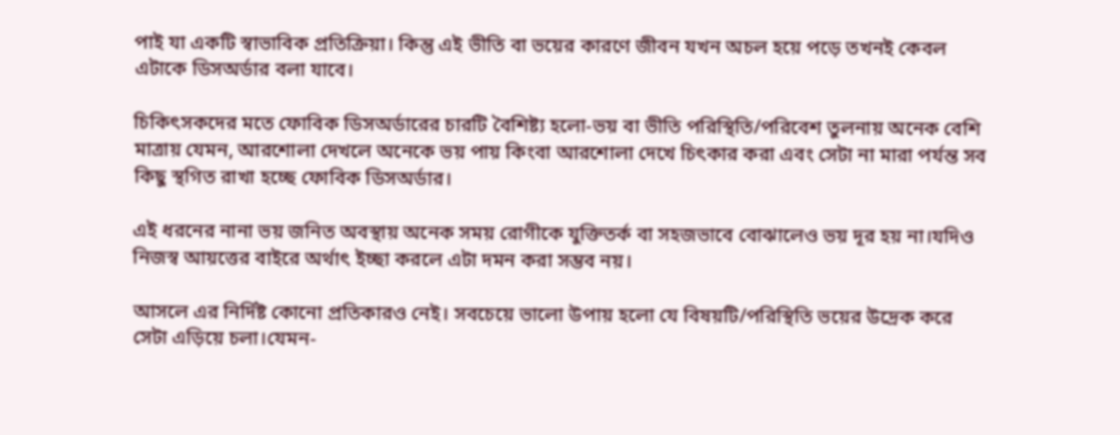পাই যা একটি স্বাভাবিক প্রতিক্রিয়া। কিন্তু এই ভীতি বা ভয়ের কারণে জীবন যখন অচল হয়ে পড়ে তখনই কেবল এটাকে ডিসঅর্ডার বলা যাবে।

চিকিৎসকদের মতে ফোবিক ডিসঅর্ডারের চারটি বৈশিষ্ট্য হলো-ভয় বা ভীতি পরিস্থিতি/পরিবেশ তুলনায় অনেক বেশি মাত্রায় যেমন, আরশোলা দেখলে অনেকে ভয় পায় কিংবা আরশোলা দেখে চিৎকার করা এবং সেটা না মারা পর্যন্ত সব কিছু স্থগিত রাখা হচ্ছে ফোবিক ডিসঅর্ডার।

এই ধরনের নানা ভয় জনিত অবস্থায় অনেক সময় রোগীকে যুক্তিতর্ক বা সহজভাবে বোঝালেও ভয় দূর হয় না।যদিও নিজস্ব আয়ত্তের বাইরে অর্থাৎ ইচ্ছা করলে এটা দমন করা সম্ভব নয়।

আসলে এর নির্দিষ্ট কোনো প্রতিকারও নেই। সবচেয়ে ভালো উপায় হলো যে বিষয়টি/পরিস্থিতি ভয়ের উদ্রেক করে সেটা এড়িয়ে চলা।যেমন-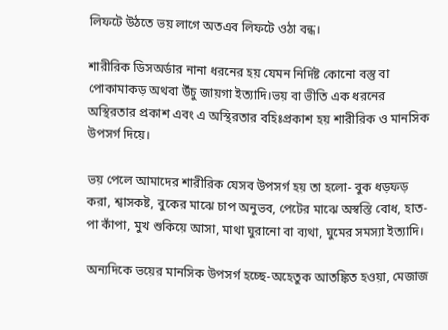লিফটে উঠতে ভয় লাগে অতএব লিফটে ওঠা বন্ধ।

শারীরিক ডিসঅর্ডার নানা ধরনের হয় যেমন নির্দিষ্ট কোনো বস্তু বা পোকামাকড় অথবা উঁচু জায়গা ইত্যাদি।ভয় বা ভীতি এক ধরনের অস্থিরতার প্রকাশ এবং এ অস্থিরতার বহিঃপ্রকাশ হয় শারীরিক ও মানসিক উপসর্গ দিয়ে।

ভয় পেলে আমাদের শারীরিক যেসব উপসর্গ হয় তা হলো- বুক ধড়ফড় করা, শ্বাসকষ্ট, বুকের মাঝে চাপ অনুভব, পেটের মাঝে অস্বস্তি বোধ, হাত-পা কাঁপা, মুখ শুকিয়ে আসা, মাথা ঘুরানো বা ব্যথা, ঘুমের সমস্যা ইত্যাদি।

অন্যদিকে ভয়ের মানসিক উপসর্গ হচ্ছে-অহেতুক আতঙ্কিত হওয়া, মেজাজ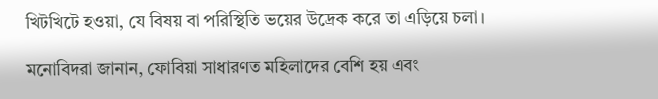খিটখিটে হওয়া, যে বিষয় বা পরিস্থিতি ভয়ের উদ্রেক করে তা এড়িয়ে চলা।

মনোবিদরা জানান, ফোবিয়া সাধারণত মহিলাদের বেশি হয় এবং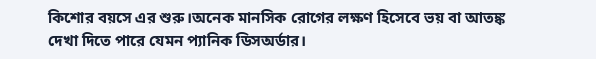কিশোর বয়সে এর শুরু।অনেক মানসিক রোগের লক্ষণ হিসেবে ভয় বা আতঙ্ক দেখা দিতে পারে যেমন প্যানিক ডিসঅর্ডার।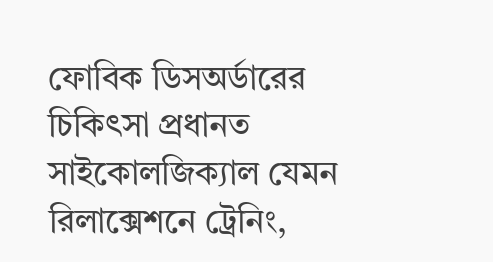ফোবিক ডিসঅর্ডারের চিকিৎসা প্রধানত সাইকোলজিক্যাল যেমন রিলাক্সেশনে ট্রেনিং,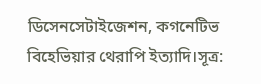ডিসেনসেটাইজেশন, কগনেটিভ বিহেভিয়ার থেরাপি ইত্যাদি।সূত্র: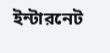ইন্টারনেট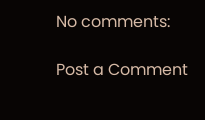No comments:

Post a Comment